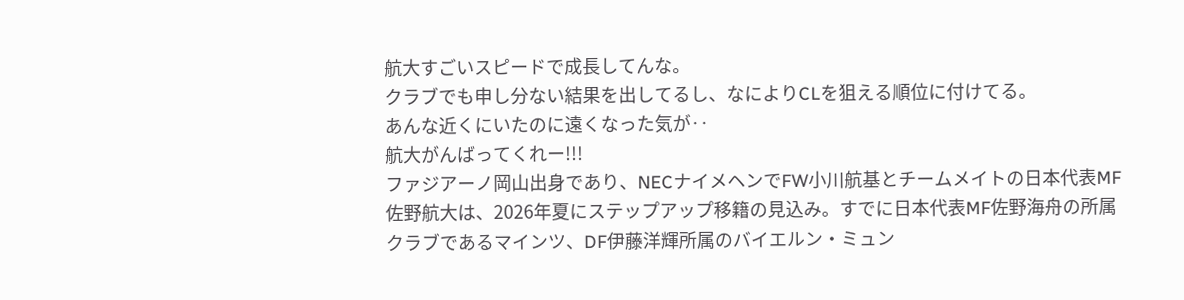航大すごいスピードで成長してんな。
クラブでも申し分ない結果を出してるし、なによりCLを狙える順位に付けてる。
あんな近くにいたのに遠くなった気が‥
航大がんばってくれー!!!
ファジアーノ岡山出身であり、NECナイメヘンでFW小川航基とチームメイトの日本代表MF佐野航大は、2026年夏にステップアップ移籍の見込み。すでに日本代表MF佐野海舟の所属クラブであるマインツ、DF伊藤洋輝所属のバイエルン・ミュン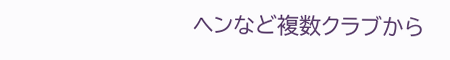ヘンなど複数クラブから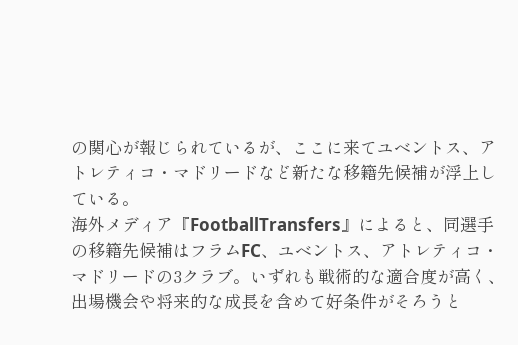の関心が報じられているが、ここに来てユベントス、アトレティコ・マドリードなど新たな移籍先候補が浮上している。
海外メディア『FootballTransfers』によると、同選手の移籍先候補はフラムFC、ユベントス、アトレティコ・マドリードの3クラブ。いずれも戦術的な適合度が高く、出場機会や将来的な成長を含めて好条件がそろうと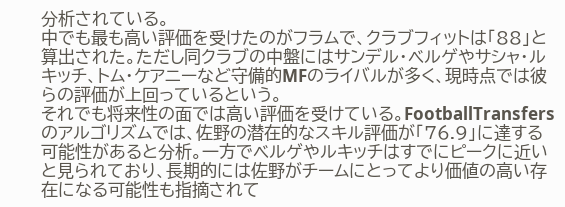分析されている。
中でも最も高い評価を受けたのがフラムで、クラブフィットは「88」と算出された。ただし同クラブの中盤にはサンデル・ベルゲやサシャ・ルキッチ、トム・ケアニーなど守備的MFのライバルが多く、現時点では彼らの評価が上回っているという。
それでも将来性の面では高い評価を受けている。FootballTransfersのアルゴリズムでは、佐野の潜在的なスキル評価が「76.9」に達する可能性があると分析。一方でベルゲやルキッチはすでにピークに近いと見られており、長期的には佐野がチームにとってより価値の高い存在になる可能性も指摘されて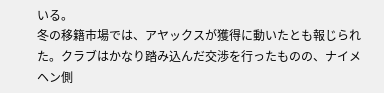いる。
冬の移籍市場では、アヤックスが獲得に動いたとも報じられた。クラブはかなり踏み込んだ交渉を行ったものの、ナイメヘン側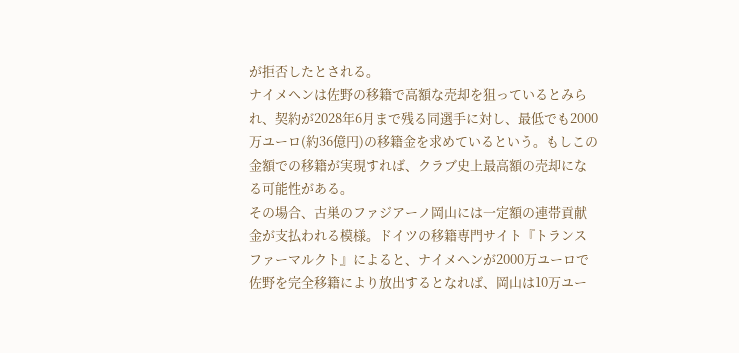が拒否したとされる。
ナイメヘンは佐野の移籍で高額な売却を狙っているとみられ、契約が2028年6月まで残る同選手に対し、最低でも2000万ユーロ(約36億円)の移籍金を求めているという。もしこの金額での移籍が実現すれば、クラブ史上最高額の売却になる可能性がある。
その場合、古巣のファジアーノ岡山には一定額の連帯貢献金が支払われる模様。ドイツの移籍専門サイト『トランスファーマルクト』によると、ナイメヘンが2000万ユーロで佐野を完全移籍により放出するとなれば、岡山は10万ユー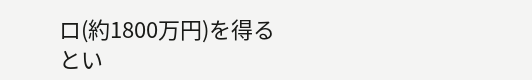ロ(約1800万円)を得るとい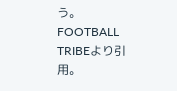う。
FOOTBALL TRIBEより引用。